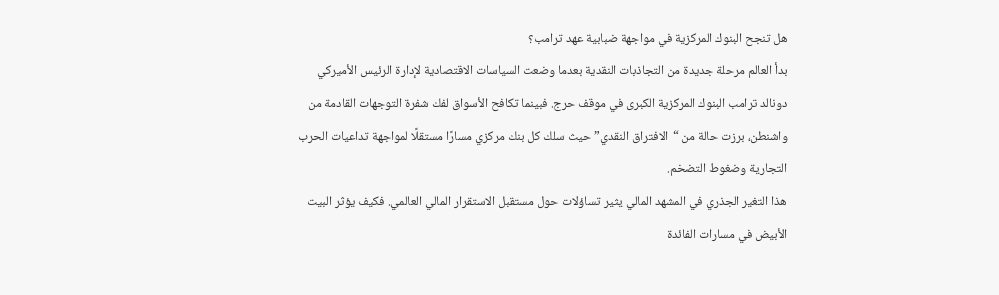هل تنجح البنوك المركزية في مواجهة ضبابية عهد ترامب؟
بدأ العالم مرحلة جديدة من التجاذبات النقدية بعدما وضعت السياسات الاقتصادية لإدارة الرئيس الأميركي دونالد ترامب البنوك المركزية الكبرى في موقف حرج. فبينما تكافح الأسواق لفك شفرة التوجهات القادمة من واشنطن، برزت حالة من “الافتراق النقدي” حيث سلك كل بنك مركزي مسارًا مستقلًا لمواجهة تداعيات الحرب التجارية وضغوط التضخم.
هذا التغير الجذري في المشهد المالي يثير تساؤلات حول مستقبل الاستقرار المالي العالمي. فكيف يؤثر البيت الأبيض في مسارات الفائدة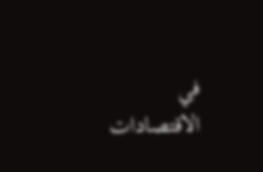في الاقتصادات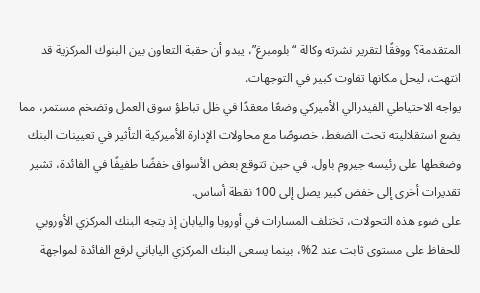المتقدمة؟ ووفقًا لتقرير نشرته وكالة “بلومبرغ”، يبدو أن حقبة التعاون بين البنوك المركزية قد انتهت، ليحل مكانها تفاوت كبير في التوجهات.
يواجه الاحتياطي الفيدرالي الأميركي وضعًا معقدًا في ظل تباطؤ سوق العمل وتضخم مستمر، مما يضع استقلاليته تحت الضغط، خصوصًا مع محاولات الإدارة الأميركية التأثير في تعيينات البنك وضغطها على رئيسه جيروم باول. في حين تتوقع بعض الأسواق خفضًا طفيفًا في الفائدة، تشير تقديرات أخرى إلى خفض كبير يصل إلى 100 نقطة أساس.
على ضوء هذه التحولات، تختلف المسارات في أوروبا واليابان إذ يتجه البنك المركزي الأوروبي للحفاظ على مستوى ثابت عند 2%، بينما يسعى البنك المركزي الياباني لرفع الفائدة لمواجهة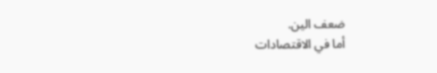ضعف الين.
أما في الاقتصادات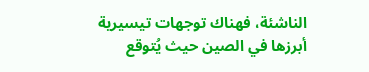الناشئة، فهناك توجهات تيسيرية أبرزها في الصين حيث يُتوقع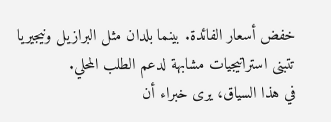خفض أسعار الفائدة. بينما بلدان مثل البرازيل ونيجيريا تتبنى استراتيجيات مشابهة لدعم الطلب المحلي.
في هذا السياق، يرى خبراء أن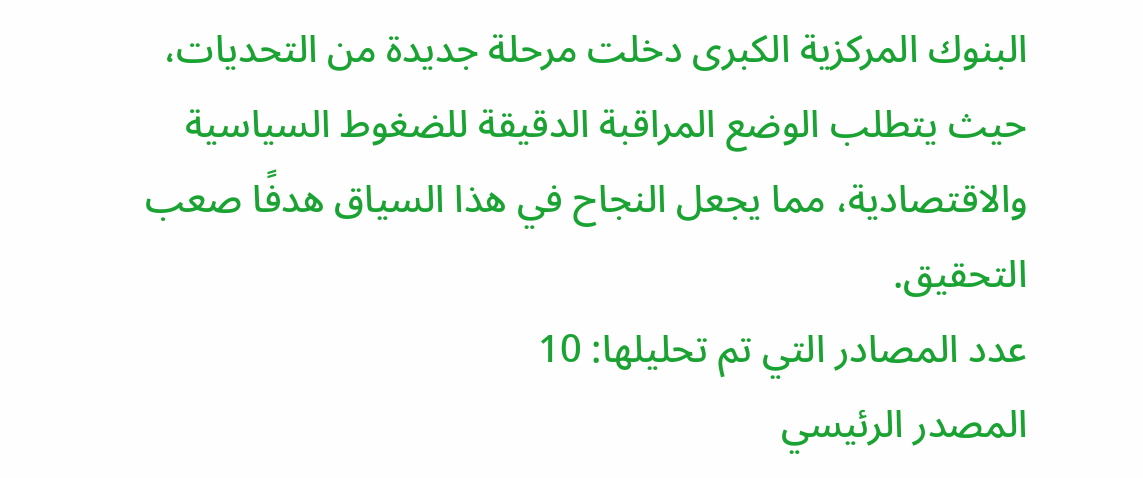البنوك المركزية الكبرى دخلت مرحلة جديدة من التحديات، حيث يتطلب الوضع المراقبة الدقيقة للضغوط السياسية والاقتصادية، مما يجعل النجاح في هذا السياق هدفًا صعب التحقيق.
عدد المصادر التي تم تحليلها: 10
المصدر الرئيسي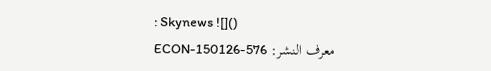: Skynews ![]()
معرف النشر: ECON-150126-576